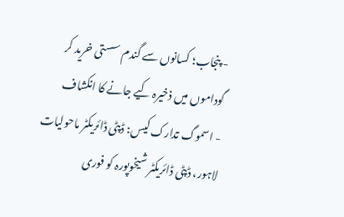- پنجاب؛ کسانوں سے گندم سستی خرید کر گوداموں میں ذخیرہ کیے جانے کا انکشاف
- اسموگ تدارک کیس: ڈپٹی ڈائریکٹر ماحولیات لاہور، ڈپٹی ڈائریکٹر شیخوپورہ کو فوری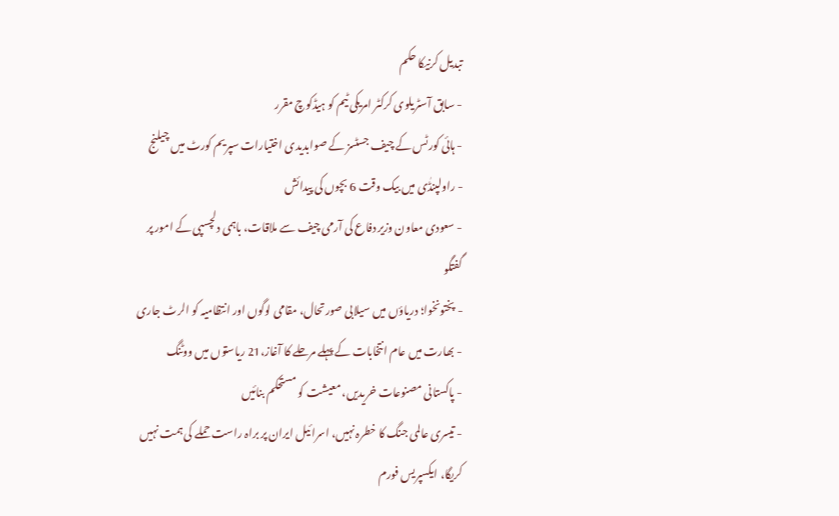تبدیل کرنیکا حکم
- سابق آسٹریلوی کرکٹر امریکی ٹیم کو ہیڈکوچ مقرر
- ہائی کورٹس کے چیف جسٹسز کے صوابدیدی اختیارات سپریم کورٹ میں چیلنج
- راولپنڈٰی میں بیک وقت 6 بچوں کی پیدائش
- سعودی معاون وزیر دفاع کی آرمی چیف سے ملاقات، باہمی دلچسپی کے امور پر گفتگو
- پختونخوا؛ دریاؤں میں سیلابی صورتحال، مقامی لوگوں اور انتظامیہ کو الرٹ جاری
- بھارت میں عام انتخابات کے پہلے مرحلے کا آغاز،21 ریاستوں میں ووٹنگ
- پاکستانی مصنوعات خریدیں، معیشت کو مستحکم بنائیں
- تیسری عالمی جنگ کا خطرہ نہیں، اسرائیل ایران پر براہ راست حملے کی ہمت نہیں کریگا، ایکسپریس فورم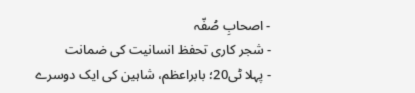- اصحابِ صُفّہ
- شجر کاری تحفظ انسانیت کی ضمانت
- پہلا ٹی20؛ بابراعظم، شاہین کی ایک دوسرے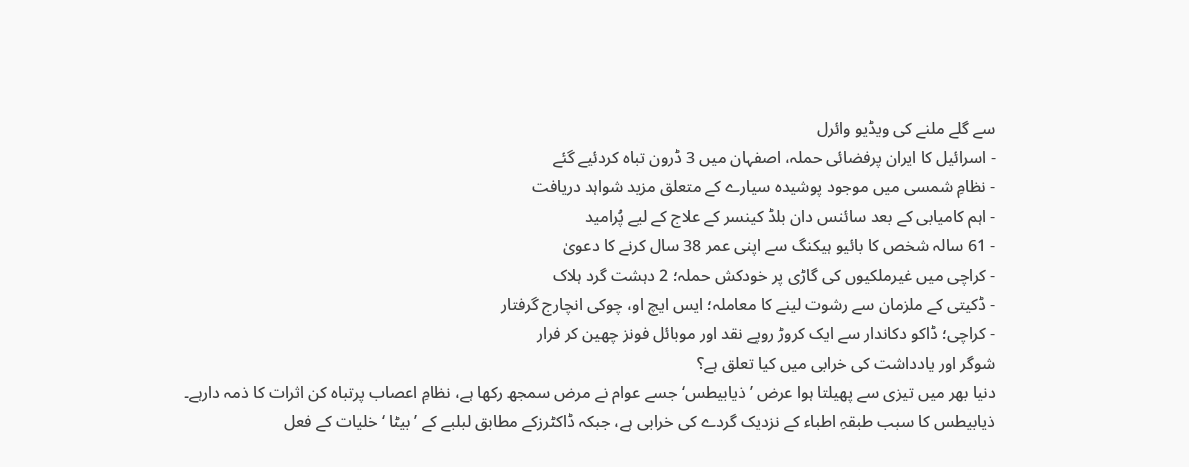سے گلے ملنے کی ویڈیو وائرل
- اسرائیل کا ایران پرفضائی حملہ، اصفہان میں 3 ڈرون تباہ کردئیے گئے
- نظامِ شمسی میں موجود پوشیدہ سیارے کے متعلق مزید شواہد دریافت
- اہم کامیابی کے بعد سائنس دان بلڈ کینسر کے علاج کے لیے پُرامید
- 61 سالہ شخص کا بائیو ہیکنگ سے اپنی عمر 38 سال کرنے کا دعویٰ
- کراچی میں غیرملکیوں کی گاڑی پر خودکش حملہ؛ 2 دہشت گرد ہلاک
- ڈکیتی کے ملزمان سے رشوت لینے کا معاملہ؛ ایس ایچ او، چوکی انچارج گرفتار
- کراچی؛ ڈاکو دکاندار سے ایک کروڑ روپے نقد اور موبائل فونز چھین کر فرار
شوگر اور یادداشت کی خرابی میں کیا تعلق ہے؟
دنیا بھر میں تیزی سے پھیلتا ہوا عرض ’ ذیابیطس‘ جسے عوام نے مرض سمجھ رکھا ہے، نظامِ اعصاب پرتباہ کن اثرات کا ذمہ دارہے۔
ذیابیطس کا سبب طبقہِ اطباء کے نزدیک گردے کی خرابی ہے، جبکہ ڈاکٹرزکے مطابق لبلبے کے ’ بیٹا ‘ خلیات کے فعل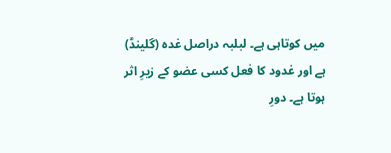میں کوتاہی ہے۔ لبلبہ دراصل غدہ (گلینڈ) ہے اور غدود کا فعل کسی عضو کے زیرِ اثر ہوتا ہے۔ دورِ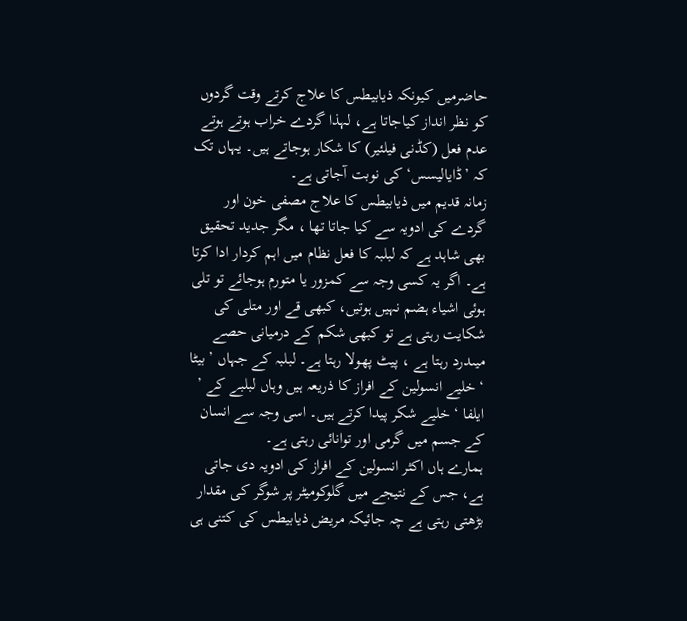حاضرمیں کیونکہ ذیابیطس کا علاج کرتے وقت گردوں کو نظر انداز کیاجاتا ہے، لہذا گردے خراب ہوتے ہوتے عدم فعل (کڈنی فیلئیر) کا شکار ہوجاتے ہیں۔ یہاں تک کہ ’ڈایالیسس‘ کی نوبت آجاتی ہے۔
زمانہ قدیم میں ذیابیطس کا علاج مصفی خون اور گردے کی ادویہ سے کیا جاتا تھا ، مگر جدید تحقیق بھی شاہد ہے کہ لبلبہ کا فعل نظام میں اہم کردار ادا کرتا ہے۔ اگر یہ کسی وجہ سے کمزور یا متورم ہوجائے تو تلی ہوئی اشیاء ہضم نہیں ہوتیں، کبھی قے اور متلی کی شکایت رہتی ہے تو کبھی شکم کے درمیانی حصے میںدرد رہتا ہے ، پیٹ پھولا رہتا ہے۔ لبلبہ کے جہاں ’ بیٹا ‘ خلیے انسولین کے افراز کا ذریعہ ہیں وہاں لبلبے کے ’ ایلفا ‘ خلیے شکر پیدا کرتے ہیں۔ اسی وجہ سے انسان کے جسم میں گرمی اور توانائی رہتی ہے۔
ہمارے ہاں اکثر انسولین کے افراز کی ادویہ دی جاتی ہے، جس کے نتیجے میں گلوکومیٹر پر شوگر کی مقدار بڑھتی رہتی ہے چہ جائیکہ مریض ذیابیطس کی کتنی ہی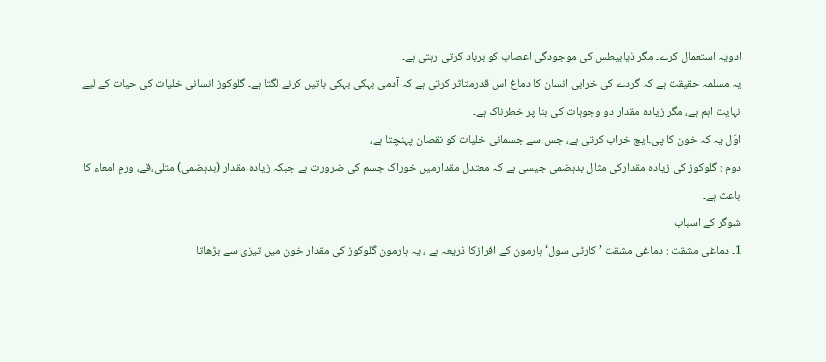ادویہ استعمال کرے۔ مگر ذیابیطس کی موجودگی اعصاب کو برباد کرتی رہتی ہے۔
یہ مسلمہ حقیقت ہے کہ گردے کی خرابی انسان کا دماغ اس قدرمتاثر کرتی ہے کہ آدمی بہکی بہکی باتیں کرنے لگتا ہے۔ گلوکوز انسانی خلیات کی حیات کے لیے نہایت اہم ہے، مگر زیادہ مقدار دو وجوہات کی بنا پر خطرناک ہے۔
اوّل یہ کہ خون کا پی۔ایچ خراب کرتی ہے، جس سے جسمانی خلیات کو نقصان پہنچتا ہے،
دوم : گلوکوز کی زیادہ مقدارکی مثال بدہضمی جیسی ہے کہ معتدل مقدارمیں خوراک جسم کی ضرورت ہے جبکہ زیادہ مقدار (بدہضمی) متلی،قے، ورمِ امعاء کا باعث ہے۔
شوگر کے اسباب
1۔ دماغی مشقت : دماغی مشقت ’ کارٹی سول‘ ہارمون کے افرازکا ذریعہ ہے ، یہ ہارمون گلوکوز کی مقدار خون میں تیزی سے بڑھاتا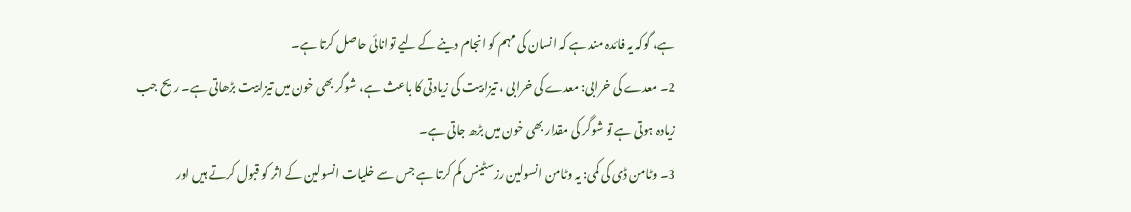ہے، گوکہ یہ فائدہ مند ہے کہ انسان کی مہم کو انجام دینے کے لیے توانائی حاصل کرتا ہے۔
2۔ معدے کی خرابی: معدے کی خرابی ، تیزابیت کی زیادتی کا باعث ہے، شوگر بھی خون میں تیزابیت بڑھاتی ہے۔ ریح جب زیادہ ہوتی ہے تو شوگر کی مقدار بھی خون میں بڑھ جاتی ہے۔
3۔ وٹامن ڈی کی کمی: یہ وٹامن انسولین رزسٹینس کم کرتا ہے جس سے خلیات انسولین کے اثر کو قبول کرتے ہیں اور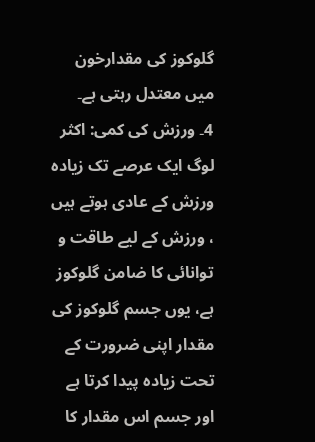گلوکوز کی مقدارخون میں معتدل رہتی ہے۔
4۔ ورزش کی کمی: اکثر لوگ ایک عرصے تک زیادہ ورزش کے عادی ہوتے ہیں ، ورزش کے لیے طاقت و توانائی کا ضامن گلوکوز ہے، یوں جسم گلوکوز کی مقدار اپنی ضرورت کے تحت زیادہ پیدا کرتا ہے اور جسم اس مقدار کا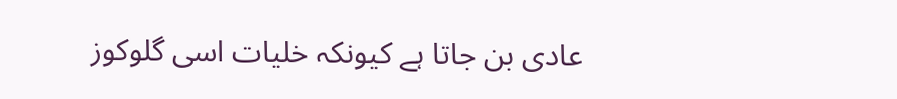عادی بن جاتا ہے کیونکہ خلیات اسی گلوکوز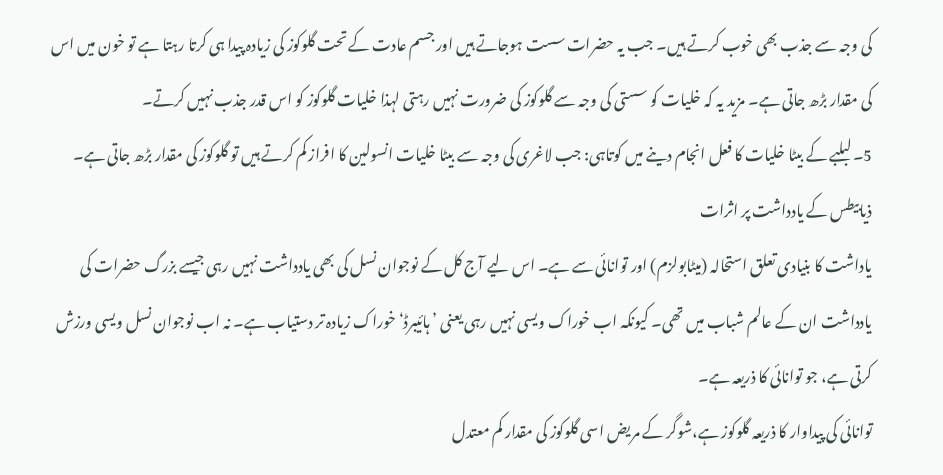کی وجہ سے جذب بھی خوب کرتے ہیں۔ جب یہ حضرات سست ہوجاتے ہیں اور جسم عادت کے تحت گلوکوز کی زیادہ پیدا ہی کرتا رہتا ہے تو خون میں اس کی مقدار بڑھ جاتی ہے۔ مزید یہ کہ خلیات کو سستی کی وجہ سے گلوکوز کی ضرورت نہیں رہتی لہذا خلیات گلوکوز کو اس قدر جذب نہیں کرتے۔
5۔ لبلبے کے بیٹا خلیات کا فعل انجام دینے میں کوتاہی: جب لاغری کی وجہ سے بیٹا خلیات انسولین کا افراز کم کرتے ہیں تو گلوکوز کی مقدار بڑھ جاتی ہے۔
ذیابیطس کے یادداشت پر اثرات
یاداشت کا بنیادی تعلق استحالہ (میٹابولزم) اور توانائی سے ہے۔ اس لیے آج کل کے نوجوان نسل کی بھی یادداشت نہیں رہی جیسے بزرگ حضرات کی یادداشت ان کے عالم شباب میں تھی۔ کیونکہ اب خوراک ویسی نہیں رہی یعنی ’ ہائیبرڈ‘ خوراک زیادہ تر دستیاب ہے۔ نہ اب نوجوان نسل ویسی ورزش کرتی ہے، جو توانائی کا ذریعہ ہے۔
توانائی کی پیداوار کا ذریعہ گلوکوز ہے،شوگر کے مریض اسی گلوکوز کی مقدار کم معتدل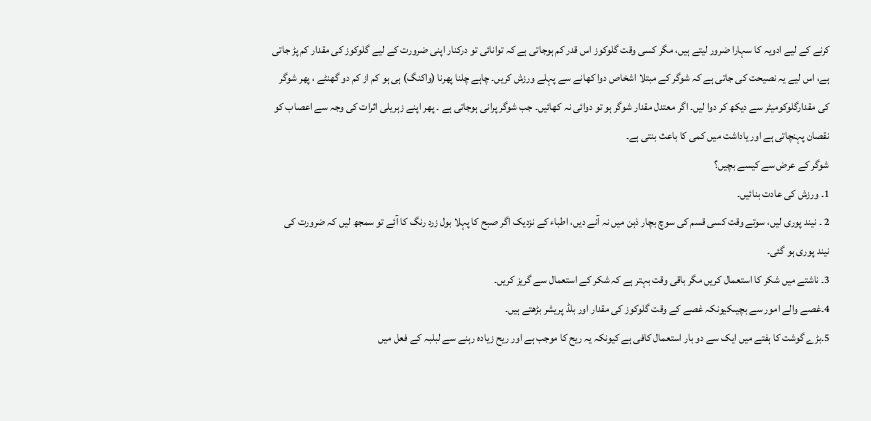کرنے کے لیے ادویہ کا سہارا ضرور لیتے ہیں، مگر کسی وقت گلوکوز اس قدر کم ہوجاتی ہے کہ توانائی تو درکنار اپنی ضرورت کے لیے گلوکوز کی مقدار کم پڑ جاتی ہے، اس لیے یہ نصیحت کی جاتی ہے کہ شوگر کے مبتلا اشخاص دوا کھانے سے پہلے ورزش کریں۔ چاہے چلنا پھرنا (واکنگ) ہی ہو کم از کم دو گھنٹے ، پھر شوگر کی مقدارگلوکومیٹر سے دیکھ کر دوا لیں۔ اگر معتدل مقدار شوگر ہو تو دوائی نہ کھائیں۔ جب شوگر پرانی ہوجاتی ہے ۔ پھر اپنے زہریلی اثرات کی وجہ سے اعصاب کو نقصان پہنچاتی ہے اور یاداشت میں کمی کا باعث بنتی ہے۔
شوگر کے عرض سے کیسے بچیں؟
1۔ ورزش کی عادت بنائیں۔
2 ۔ نیند پوری لیں، سوتے وقت کسی قسم کی سوچ بچار ذہن میں نہ آنے دیں، اطباء کے نزدیک اگر صبح کا پہلا بول زرد رنگ کا آئے تو سمجھ لیں کہ ضرورت کی نیند پوری ہو گئی۔
3۔ ناشتے میں شکر کا استعمال کریں مگر باقی وقت بہتر ہے کہ شکر کے استعمال سے گریز کریں۔
4۔غصے والے امور سے بچیںکیونکہ غصے کے وقت گلوکوز کی مقدار اور بلڈ پریشر بڑھتے ہیں۔
5۔بڑے گوشت کا ہفتے میں ایک سے دو بار استعمال کافی ہے کیونکہ یہ ریح کا موجب ہے اور ریح زیادہ رہنے سے لبلبہ کے فعل میں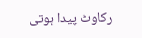رکاوٹ پیدا ہوتی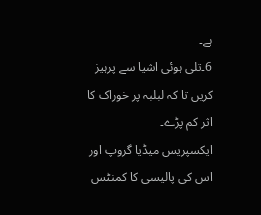ہے۔
6۔تلی ہوئی اشیا سے پرہیز کریں تا کہ لبلبہ پر خوراک کا اثر کم پڑے۔
ایکسپریس میڈیا گروپ اور اس کی پالیسی کا کمنٹس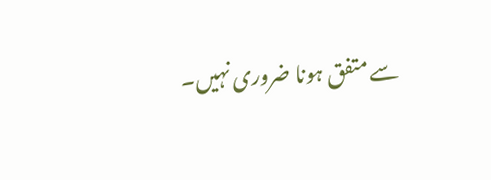سے متفق ہونا ضروری نہیں۔